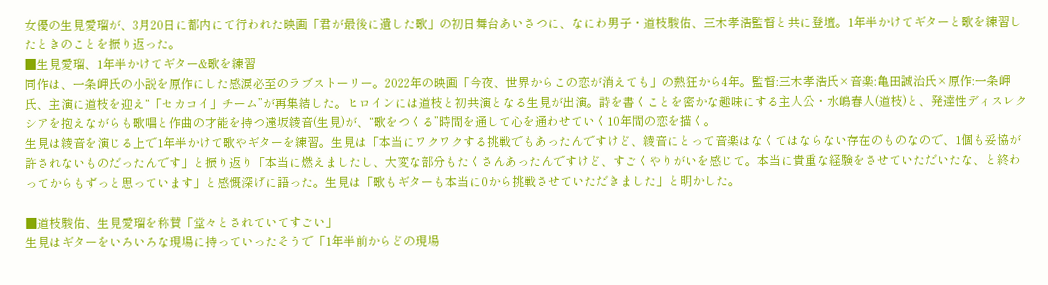女優の生見愛瑠が、3月20日に都内にて行われた映画「君が最後に遺した歌」の初日舞台あいさつに、なにわ男子・道枝駿佑、三木孝浩監督と共に登壇。1年半かけてギターと歌を練習したときのことを振り返った。
■生見愛瑠、1年半かけてギター&歌を練習
同作は、一条岬氏の小説を原作にした感涙必至のラブストーリー。2022年の映画「今夜、世界からこの恋が消えても」の熱狂から4年。監督:三木孝浩氏×音楽:亀田誠治氏×原作:一条岬氏、主演に道枝を迎え“「セカコイ」チーム”が再集結した。ヒロインには道枝と初共演となる生見が出演。詩を書くことを密かな趣味にする主人公・水嶋春人(道枝)と、発達性ディスレクシアを抱えながらも歌唱と作曲の才能を持つ遠坂綾音(生見)が、“歌をつくる”時間を通して心を通わせていく10年間の恋を描く。
生見は綾音を演じる上で1年半かけて歌やギターを練習。生見は「本当にワクワクする挑戦でもあったんですけど、綾音にとって音楽はなくてはならない存在のものなので、1個も妥協が許されないものだったんです」と振り返り「本当に燃えましたし、大変な部分もたくさんあったんですけど、すごくやりがいを感じて。本当に貴重な経験をさせていただいたな、と終わってからもずっと思っています」と感慨深げに語った。生見は「歌もギターも本当に0から挑戦させていただきました」と明かした。

■道枝駿佑、生見愛瑠を称賛「堂々とされていてすごい」
生見はギターをいろいろな現場に持っていったそうで「1年半前からどの現場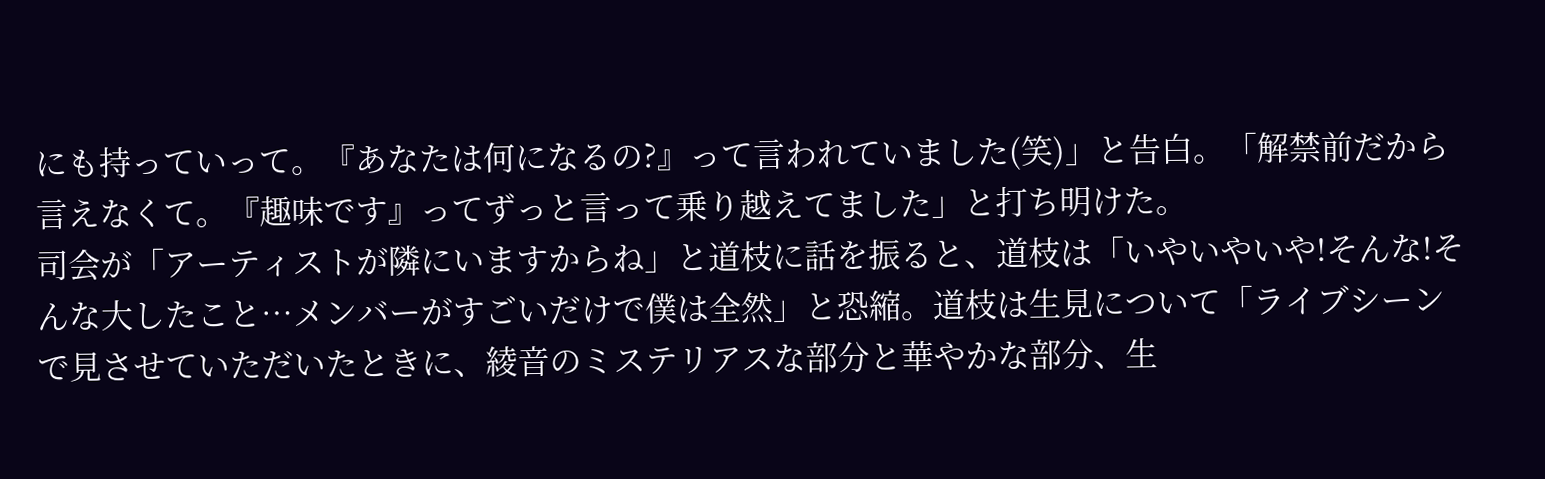にも持っていって。『あなたは何になるの?』って言われていました(笑)」と告白。「解禁前だから言えなくて。『趣味です』ってずっと言って乗り越えてました」と打ち明けた。
司会が「アーティストが隣にいますからね」と道枝に話を振ると、道枝は「いやいやいや!そんな!そんな大したこと…メンバーがすごいだけで僕は全然」と恐縮。道枝は生見について「ライブシーンで見させていただいたときに、綾音のミステリアスな部分と華やかな部分、生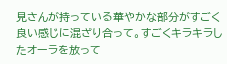見さんが持っている華やかな部分がすごく良い感じに混ざり合って。すごくキラキラしたオーラを放って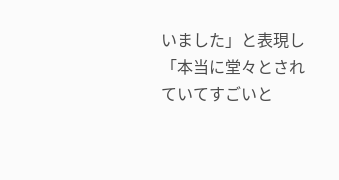いました」と表現し「本当に堂々とされていてすごいと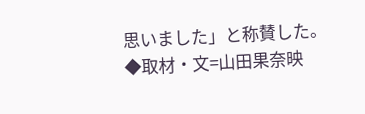思いました」と称賛した。
◆取材・文=山田果奈映